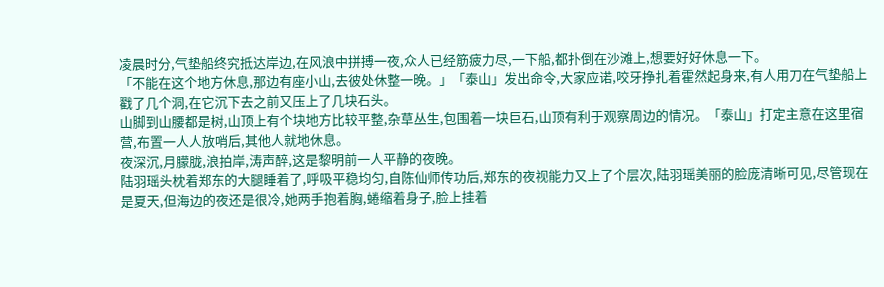凌晨时分,气垫船终究抵达岸边,在风浪中拼搏一夜,众人已经筋疲力尽,一下船,都扑倒在沙滩上,想要好好休息一下。
「不能在这个地方休息,那边有座小山,去彼处休整一晚。」「泰山」发出命令,大家应诺,咬牙挣扎着霍然起身来,有人用刀在气垫船上戳了几个洞,在它沉下去之前又压上了几块石头。
山脚到山腰都是树,山顶上有个块地方比较平整,杂草丛生,包围着一块巨石,山顶有利于观察周边的情况。「泰山」打定主意在这里宿营,布置一人人放哨后,其他人就地休息。
夜深沉,月朦胧,浪拍岸,涛声醉,这是黎明前一人平静的夜晚。
陆羽瑶头枕着郑东的大腿睡着了,呼吸平稳均匀,自陈仙师传功后,郑东的夜视能力又上了个层次,陆羽瑶美丽的脸庞清晰可见,尽管现在是夏天,但海边的夜还是很冷,她两手抱着胸,蜷缩着身子,脸上挂着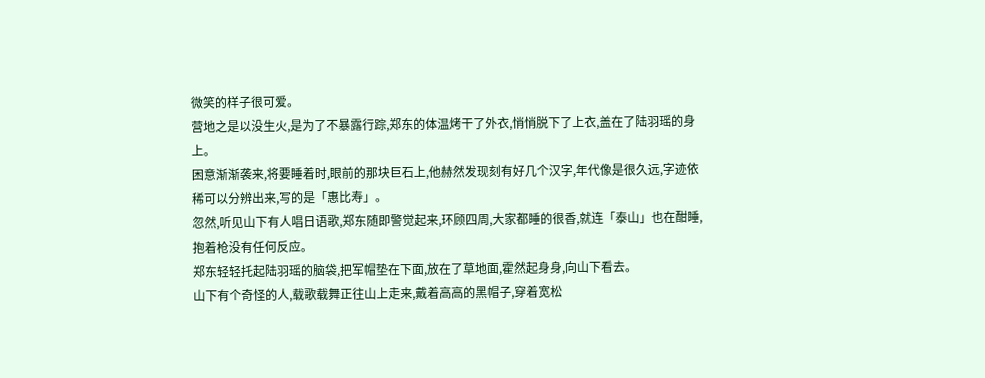微笑的样子很可爱。
营地之是以没生火,是为了不暴露行踪,郑东的体温烤干了外衣,悄悄脱下了上衣,盖在了陆羽瑶的身上。
困意渐渐袭来,将要睡着时,眼前的那块巨石上,他赫然发现刻有好几个汉字,年代像是很久远,字迹依稀可以分辨出来,写的是「惠比寿」。
忽然,听见山下有人唱日语歌,郑东随即警觉起来,环顾四周,大家都睡的很香,就连「泰山」也在酣睡,抱着枪没有任何反应。
郑东轻轻托起陆羽瑶的脑袋,把军帽垫在下面,放在了草地面,霍然起身身,向山下看去。
山下有个奇怪的人,载歌载舞正往山上走来,戴着高高的黑帽子,穿着宽松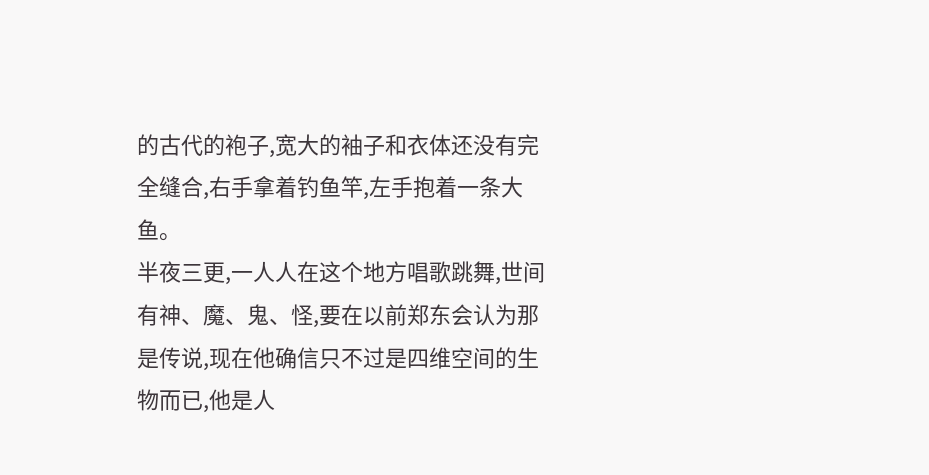的古代的袍子,宽大的袖子和衣体还没有完全缝合,右手拿着钓鱼竿,左手抱着一条大鱼。
半夜三更,一人人在这个地方唱歌跳舞,世间有神、魔、鬼、怪,要在以前郑东会认为那是传说,现在他确信只不过是四维空间的生物而已,他是人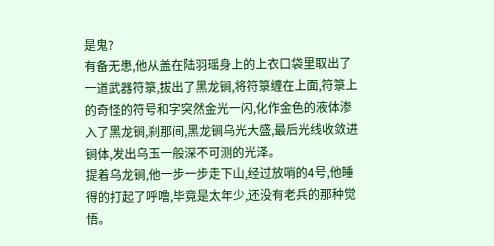是鬼?
有备无患,他从盖在陆羽瑶身上的上衣口袋里取出了一道武器符箓,拔出了黑龙锏,将符箓缠在上面,符箓上的奇怪的符号和字突然金光一闪,化作金色的液体渗入了黑龙锏,刹那间,黑龙锏乌光大盛,最后光线收敛进锏体,发出乌玉一般深不可测的光泽。
提着乌龙锏,他一步一步走下山,经过放哨的4号,他睡得的打起了呼噜,毕竟是太年少,还没有老兵的那种觉悟。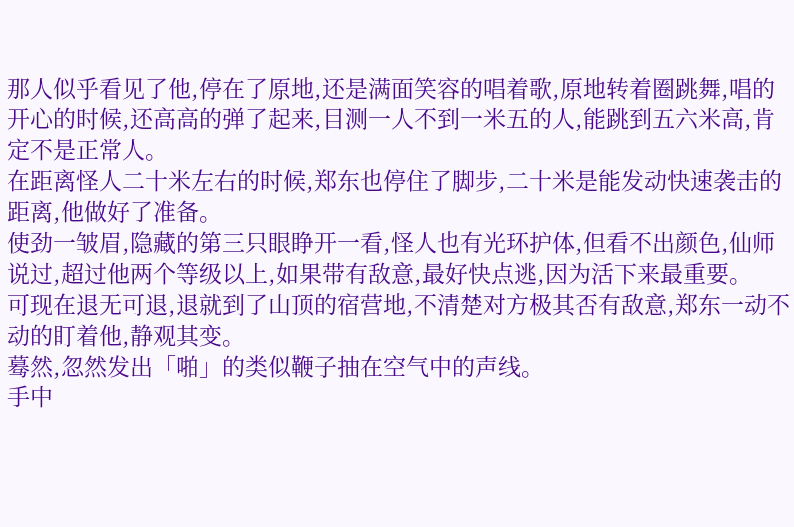那人似乎看见了他,停在了原地,还是满面笑容的唱着歌,原地转着圈跳舞,唱的开心的时候,还高高的弹了起来,目测一人不到一米五的人,能跳到五六米高,肯定不是正常人。
在距离怪人二十米左右的时候,郑东也停住了脚步,二十米是能发动快速袭击的距离,他做好了准备。
使劲一皱眉,隐藏的第三只眼睁开一看,怪人也有光环护体,但看不出颜色,仙师说过,超过他两个等级以上,如果带有敌意,最好快点逃,因为活下来最重要。
可现在退无可退,退就到了山顶的宿营地,不清楚对方极其否有敌意,郑东一动不动的盯着他,静观其变。
蓦然,忽然发出「啪」的类似鞭子抽在空气中的声线。
手中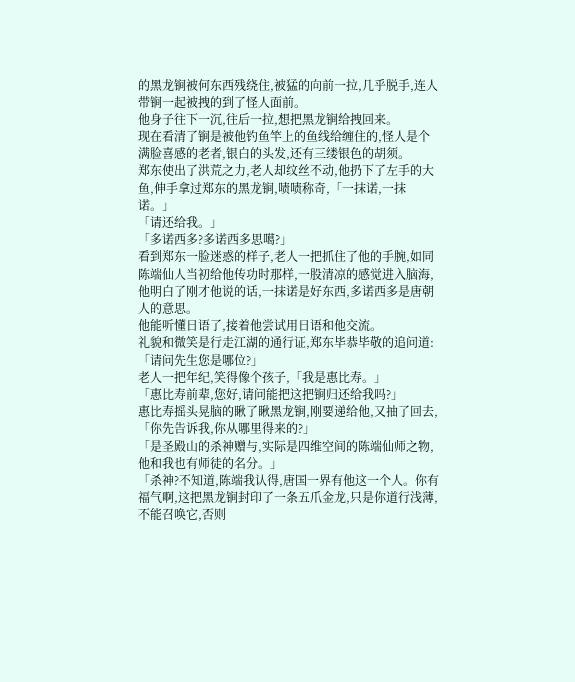的黑龙锏被何东西残绕住,被猛的向前一拉,几乎脱手,连人带锏一起被拽的到了怪人面前。
他身子往下一沉,往后一拉,想把黑龙锏给拽回来。
现在看清了锏是被他钓鱼竿上的鱼线给缠住的,怪人是个满脸喜感的老者,银白的头发,还有三缕银色的胡须。
郑东使出了洪荒之力,老人却纹丝不动,他扔下了左手的大鱼,伸手拿过郑东的黑龙锏,啧啧称奇,「一抹诺,一抹诺。」
「请还给我。」
「多诺西多?多诺西多思噶?」
看到郑东一脸迷惑的样子,老人一把抓住了他的手腕,如同陈端仙人当初给他传功时那样,一股清凉的感觉进入脑海,他明白了刚才他说的话,一抹诺是好东西,多诺西多是唐朝人的意思。
他能听懂日语了,接着他尝试用日语和他交流。
礼貌和微笑是行走江湖的通行证,郑东毕恭毕敬的追问道:「请问先生您是哪位?」
老人一把年纪,笑得像个孩子,「我是惠比寿。」
「惠比寿前辈,您好,请问能把这把锏归还给我吗?」
惠比寿摇头晃脑的瞅了瞅黑龙锏,刚要递给他,又抽了回去,「你先告诉我,你从哪里得来的?」
「是圣殿山的杀神赠与,实际是四维空间的陈端仙师之物,他和我也有师徒的名分。」
「杀神?不知道,陈端我认得,唐国一界有他这一个人。你有福气啊,这把黑龙锏封印了一条五爪金龙,只是你道行浅薄,不能召唤它,否则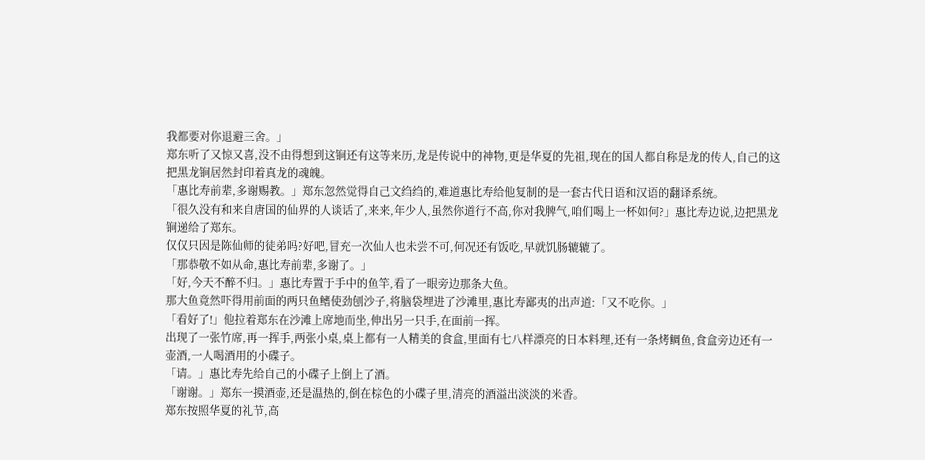我都要对你退避三舍。」
郑东听了又惊又喜,没不由得想到这锏还有这等来历,龙是传说中的神物,更是华夏的先祖,现在的国人都自称是龙的传人,自己的这把黑龙锏居然封印着真龙的魂魄。
「惠比寿前辈,多谢赐教。」郑东忽然觉得自己文绉绉的,难道惠比寿给他复制的是一套古代日语和汉语的翻译系统。
「很久没有和来自唐国的仙界的人谈话了,来来,年少人,虽然你道行不高,你对我脾气,咱们喝上一杯如何?」惠比寿边说,边把黑龙锏递给了郑东。
仅仅只因是陈仙师的徒弟吗?好吧,冒充一次仙人也未尝不可,何况还有饭吃,早就饥肠辘辘了。
「那恭敬不如从命,惠比寿前辈,多谢了。」
「好,今天不醉不归。」惠比寿置于手中的鱼竿,看了一眼旁边那条大鱼。
那大鱼竟然吓得用前面的两只鱼鳍使劲刨沙子,将脑袋埋进了沙滩里,惠比寿鄙夷的出声道:「又不吃你。」
「看好了!」他拉着郑东在沙滩上席地而坐,伸出另一只手,在面前一挥。
出现了一张竹席,再一挥手,两张小桌,桌上都有一人精美的食盒,里面有七八样漂亮的日本料理,还有一条烤鲷鱼,食盒旁边还有一壶酒,一人喝酒用的小碟子。
「请。」惠比寿先给自己的小碟子上倒上了酒。
「谢谢。」郑东一摸酒壶,还是温热的,倒在棕色的小碟子里,清亮的酒溢出淡淡的米香。
郑东按照华夏的礼节,高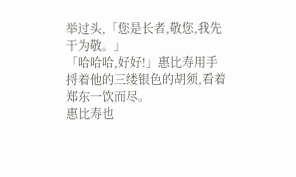举过头,「您是长者,敬您,我先干为敬。」
「哈哈哈,好好!」惠比寿用手捋着他的三缕银色的胡须,看着郑东一饮而尽。
惠比寿也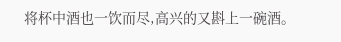将杯中酒也一饮而尽,高兴的又斟上一碗酒。